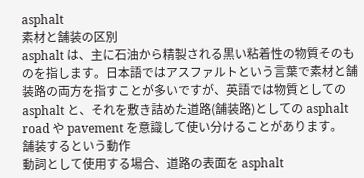asphalt
素材と舗装の区別
asphalt は、主に石油から精製される黒い粘着性の物質そのものを指します。日本語ではアスファルトという言葉で素材と舗装路の両方を指すことが多いですが、英語では物質としての asphalt と、それを敷き詰めた道路(舗装路)としての asphalt road や pavement を意識して使い分けることがあります。
舗装するという動作
動詞として使用する場合、道路の表面を asphalt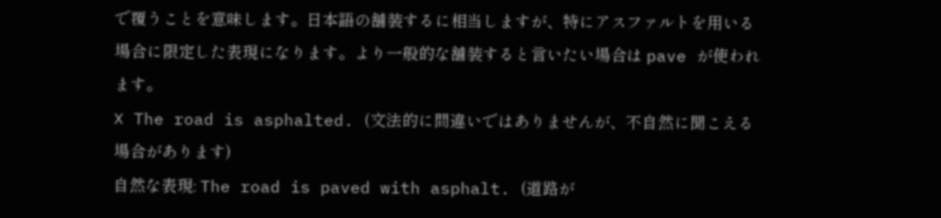で覆うことを意味します。日本語の舗装するに相当しますが、特にアスファルトを用いる場合に限定した表現になります。より一般的な舗装すると言いたい場合は pave が使われます。
❌ The road is asphalted. (文法的に間違いではありませんが、不自然に聞こえる場合があります)
自然な表現: The road is paved with asphalt. (道路が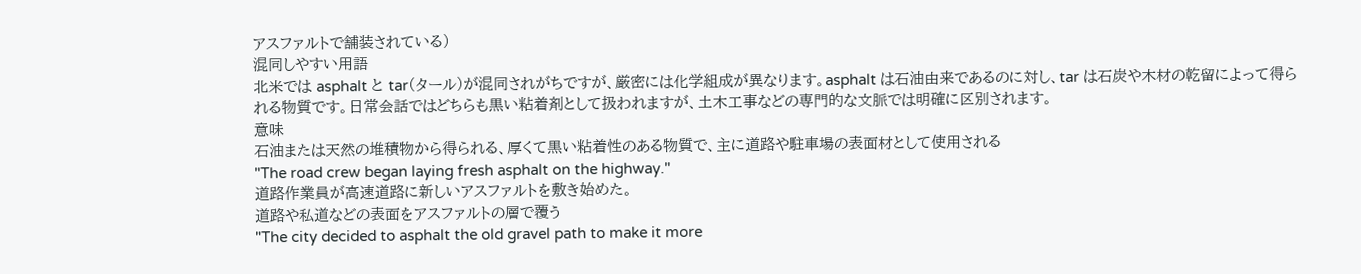アスファルトで舗装されている)
混同しやすい用語
北米では asphalt と tar(タール)が混同されがちですが、厳密には化学組成が異なります。asphalt は石油由来であるのに対し、tar は石炭や木材の乾留によって得られる物質です。日常会話ではどちらも黒い粘着剤として扱われますが、土木工事などの専門的な文脈では明確に区別されます。
意味
石油または天然の堆積物から得られる、厚くて黒い粘着性のある物質で、主に道路や駐車場の表面材として使用される
"The road crew began laying fresh asphalt on the highway."
道路作業員が高速道路に新しいアスファルトを敷き始めた。
道路や私道などの表面をアスファルトの層で覆う
"The city decided to asphalt the old gravel path to make it more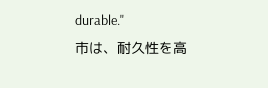durable."
市は、耐久性を高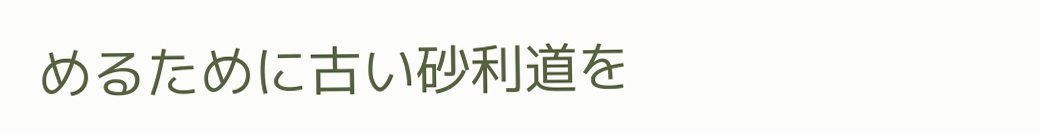めるために古い砂利道を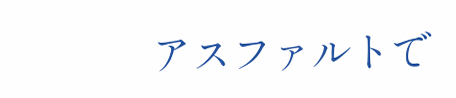アスファルトで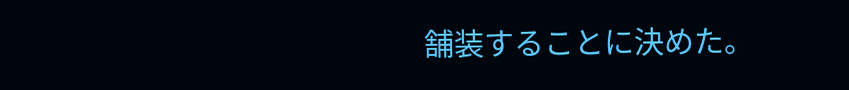舗装することに決めた。